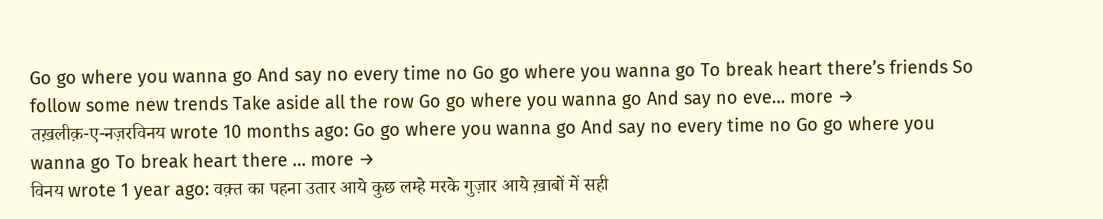Go go where you wanna go And say no every time no Go go where you wanna go To break heart there’s friends So follow some new trends Take aside all the row Go go where you wanna go And say no eve… more →
तख़लीक़-ए-नज़रविनय wrote 10 months ago: Go go where you wanna go And say no every time no Go go where you wanna go To break heart there … more →
विनय wrote 1 year ago: वक़्त का पहना उतार आये कुछ लम्हे मरके गुज़ार आये ख़ाबों में सही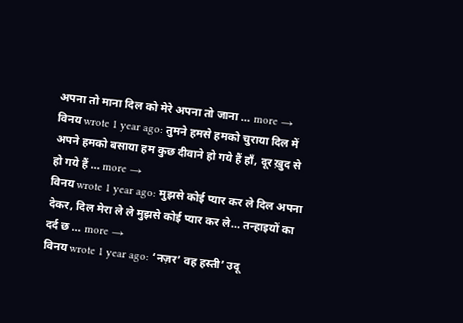अपना तो माना दिल को मेरे अपना तो जाना … more →
विनय wrote 1 year ago: तुमने हमसे हमको चुराया दिल में अपने हमको बसाया हम कुछ दीवाने हो गये हैं हाँ, दूर ख़ुद से हो गये हैं … more →
विनय wrote 1 year ago: मुझसे कोई प्यार कर ले दिल अपना देकर, दिल मेरा ले ले मुझसे कोई प्यार कर ले… तन्हाइयों का दर्द छ … more →
विनय wrote 1 year ago: ‘नज़र’ वह हस्ती’ उदू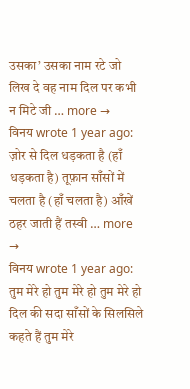उसका’ उसका नाम रटे जो लिख दे वह नाम दिल पर कभी न मिटे जी … more →
विनय wrote 1 year ago: ज़ोर से दिल धड़कता है (हाँ धड़कता है) तूफ़ान साँसों में चलता है (हाँ चलता है) आँखें ठहर जाती हैं तस्वी … more →
विनय wrote 1 year ago: तुम मेरे हो तुम मेरे हो तुम मेरे हो दिल की सदा साँसों के सिलसिले कहते हैं तुम मेरे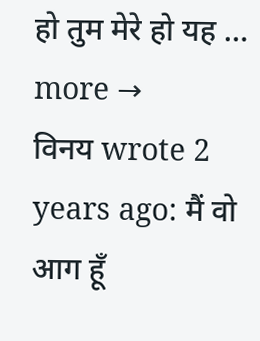हो तुम मेरे हो यह … more →
विनय wrote 2 years ago: मैं वो आग हूँ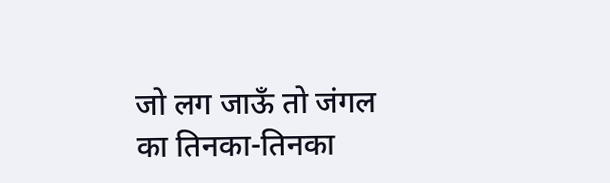जो लग जाऊँ तो जंगल का तिनका-तिनका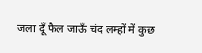जला दूँ फैल जाऊँ चंद लम्हों में कुछ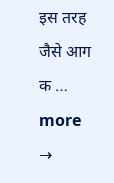इस तरह जैसे आग क … more →